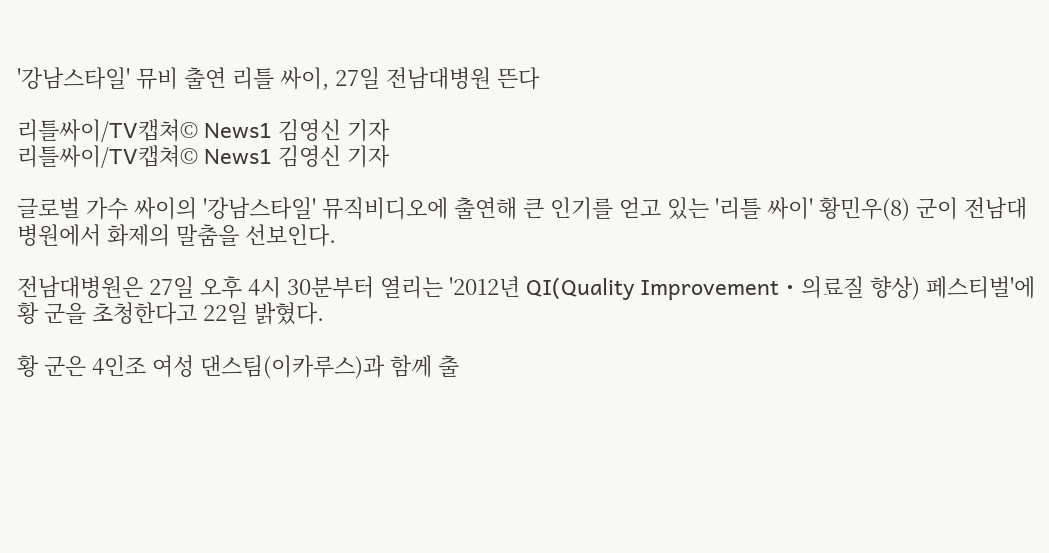'강남스타일' 뮤비 출연 리틀 싸이, 27일 전남대병원 뜬다

리틀싸이/TV캡쳐© News1 김영신 기자
리틀싸이/TV캡쳐© News1 김영신 기자

글로벌 가수 싸이의 '강남스타일' 뮤직비디오에 출연해 큰 인기를 얻고 있는 '리틀 싸이' 황민우(8) 군이 전남대병원에서 화제의 말춤을 선보인다.

전남대병원은 27일 오후 4시 30분부터 열리는 '2012년 QI(Quality Improvement・의료질 향상) 페스티벌'에 황 군을 초청한다고 22일 밝혔다.

황 군은 4인조 여성 댄스팀(이카루스)과 함께 출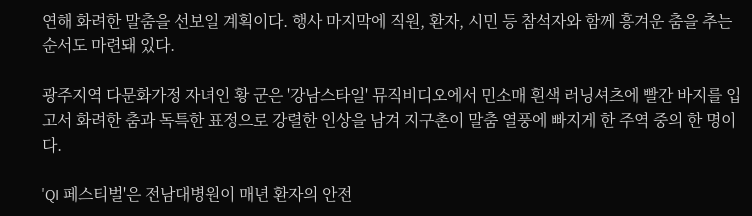연해 화려한 말춤을 선보일 계획이다. 행사 마지막에 직원, 환자, 시민 등 참석자와 함께 흥겨운 춤을 추는 순서도 마련돼 있다.

광주지역 다문화가정 자녀인 황 군은 '강남스타일' 뮤직비디오에서 민소매 흰색 러닝셔츠에 빨간 바지를 입고서 화려한 춤과 독특한 표정으로 강렬한 인상을 남겨 지구촌이 말춤 열풍에 빠지게 한 주역 중의 한 명이다.

'QI 페스티벌'은 전남대병원이 매년 환자의 안전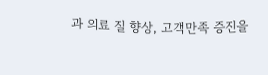과 의료 질 향상, 고객만족 증진을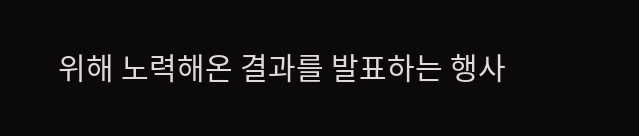위해 노력해온 결과를 발표하는 행사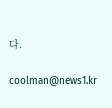다.

coolman@news1.kr